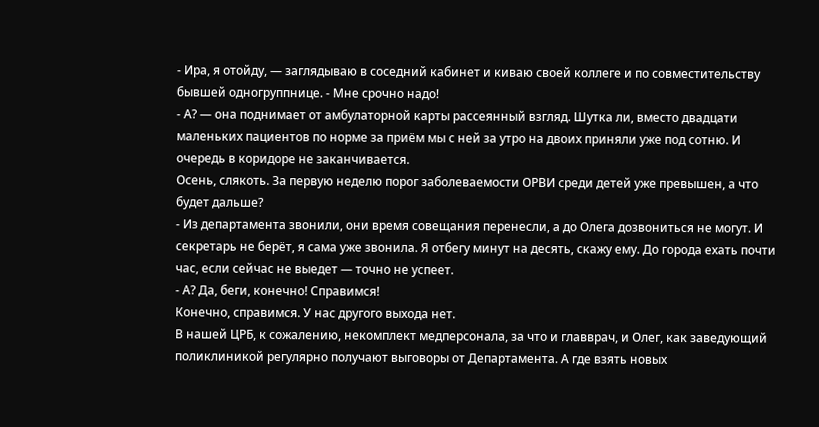- Ира, я отойду, — заглядываю в соседний кабинет и киваю своей коллеге и по совместительству бывшей одногруппнице. - Мне срочно надо!
- А? — она поднимает от амбулаторной карты рассеянный взгляд. Шутка ли, вместо двадцати маленьких пациентов по норме за приём мы с ней за утро на двоих приняли уже под сотню. И очередь в коридоре не заканчивается.
Осень, слякоть. За первую неделю порог заболеваемости ОРВИ среди детей уже превышен, а что будет дальше?
- Из департамента звонили, они время совещания перенесли, а до Олега дозвониться не могут. И секретарь не берёт, я сама уже звонила. Я отбегу минут на десять, скажу ему. До города ехать почти час, если сейчас не выедет — точно не успеет.
- А? Да, беги, конечно! Справимся!
Конечно, справимся. У нас другого выхода нет.
В нашей ЦРБ, к сожалению, некомплект медперсонала, за что и главврач, и Олег, как заведующий поликлиникой регулярно получают выговоры от Департамента. А где взять новых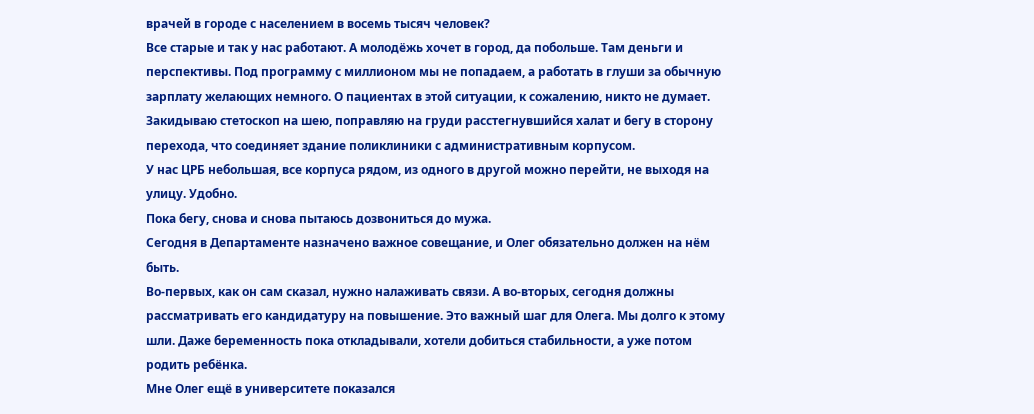врачей в городе с населением в восемь тысяч человек?
Все старые и так у нас работают. А молодёжь хочет в город, да побольше. Там деньги и перспективы. Под программу с миллионом мы не попадаем, а работать в глуши за обычную зарплату желающих немного. О пациентах в этой ситуации, к сожалению, никто не думает.
Закидываю стетоскоп на шею, поправляю на груди расстегнувшийся халат и бегу в сторону перехода, что соединяет здание поликлиники с административным корпусом.
У нас ЦРБ небольшая, все корпуса рядом, из одного в другой можно перейти, не выходя на улицу. Удобно.
Пока бегу, снова и снова пытаюсь дозвониться до мужа.
Сегодня в Департаменте назначено важное совещание, и Олег обязательно должен на нём быть.
Во-первых, как он сам сказал, нужно налаживать связи. А во-вторых, сегодня должны рассматривать его кандидатуру на повышение. Это важный шаг для Олега. Мы долго к этому шли. Даже беременность пока откладывали, хотели добиться стабильности, а уже потом родить ребёнка.
Мне Олег ещё в университете показался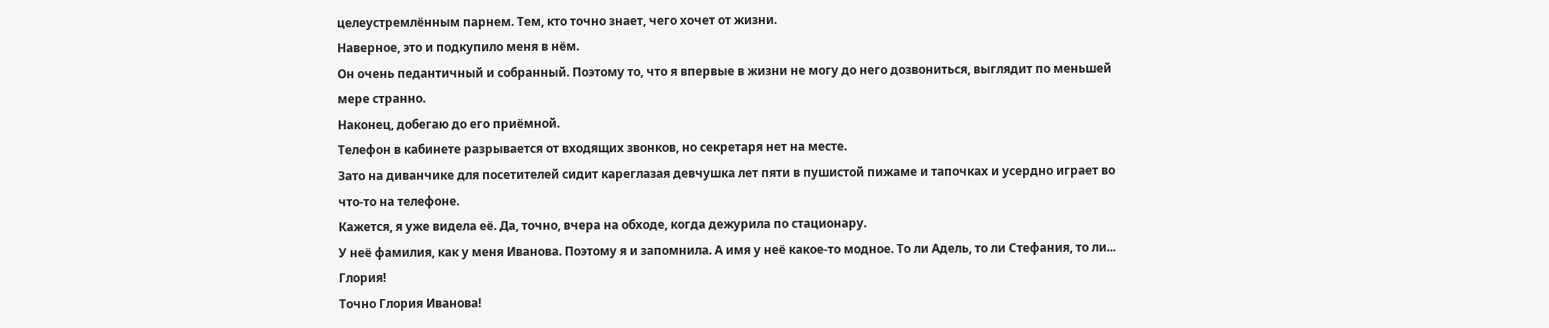целеустремлённым парнем. Тем, кто точно знает, чего хочет от жизни.
Наверное, это и подкупило меня в нём.
Он очень педантичный и собранный. Поэтому то, что я впервые в жизни не могу до него дозвониться, выглядит по меньшей мере странно.
Наконец, добегаю до его приёмной.
Телефон в кабинете разрывается от входящих звонков, но секретаря нет на месте.
Зато на диванчике для посетителей сидит кареглазая девчушка лет пяти в пушистой пижаме и тапочках и усердно играет во что-то на телефоне.
Кажется, я уже видела её. Да, точно, вчера на обходе, когда дежурила по стационару.
У неё фамилия, как у меня Иванова. Поэтому я и запомнила. А имя у неё какое-то модное. То ли Адель, то ли Стефания, то ли... Глория!
Точно Глория Иванова!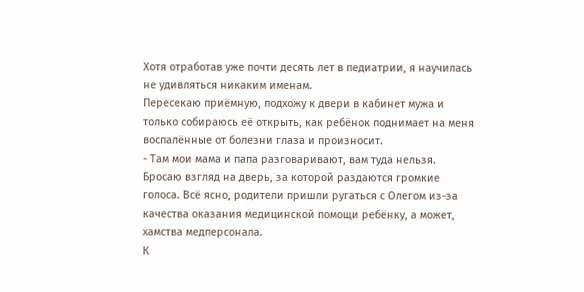Хотя отработав уже почти десять лет в педиатрии, я научилась не удивляться никаким именам.
Пересекаю приёмную, подхожу к двери в кабинет мужа и только собираюсь её открыть, как ребёнок поднимает на меня воспалённые от болезни глаза и произносит.
- Там мои мама и папа разговаривают, вам туда нельзя.
Бросаю взгляд на дверь, за которой раздаются громкие голоса. Всё ясно, родители пришли ругаться с Олегом из-за качества оказания медицинской помощи ребёнку, а может, хамства медперсонала.
К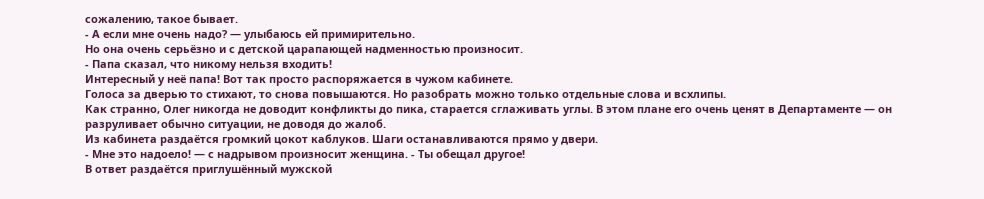сожалению, такое бывает.
- А если мне очень надо? — улыбаюсь ей примирительно.
Но она очень серьёзно и с детской царапающей надменностью произносит.
- Папа сказал, что никому нельзя входить!
Интересный у неё папа! Вот так просто распоряжается в чужом кабинете.
Голоса за дверью то стихают, то снова повышаются. Но разобрать можно только отдельные слова и всхлипы.
Как странно, Олег никогда не доводит конфликты до пика, старается сглаживать углы. В этом плане его очень ценят в Департаменте — он разруливает обычно ситуации, не доводя до жалоб.
Из кабинета раздаётся громкий цокот каблуков. Шаги останавливаются прямо у двери.
- Мне это надоело! — с надрывом произносит женщина. - Ты обещал другое!
В ответ раздаётся приглушённый мужской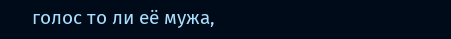голос то ли её мужа,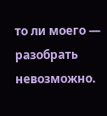то ли моего — разобрать невозможно.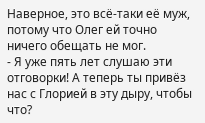Наверное, это всё-таки её муж, потому что Олег ей точно ничего обещать не мог.
- Я уже пять лет слушаю эти отговорки! А теперь ты привёз нас с Глорией в эту дыру, чтобы что?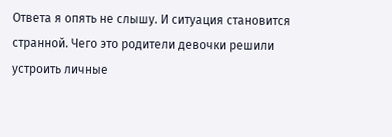Ответа я опять не слышу. И ситуация становится странной. Чего это родители девочки решили устроить личные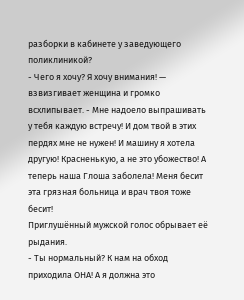разборки в кабинете у заведующего поликлиникой?
- Чего я хочу? Я хочу внимания! — взвизгивает женщина и громко всхлипывает. - Мне надоело выпрашивать у тебя каждую встречу! И дом твой в этих пердях мне не нужен! И машину я хотела другую! Красненькую, а не это убожество! А теперь наша Глоша заболела! Меня бесит эта грязная больница и врач твоя тоже бесит!
Приглушённый мужской голос обрывает её рыдания.
- Ты нормальный? К нам на обход приходила ОНА! А я должна это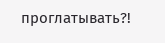проглатывать?!